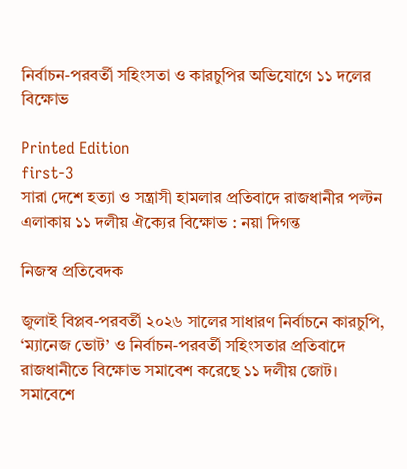নির্বাচন-পরবর্তী সহিংসতা ও কারচুপির অভিযোগে ১১ দলের বিক্ষোভ

Printed Edition
first-3
সারা দেশে হত্যা ও সন্ত্রাসী হামলার প্রতিবাদে রাজধানীর পল্টন এলাকায় ১১ দলীয় ঐক্যের বিক্ষোভ : নয়া দিগন্ত

নিজস্ব প্রতিবেদক

জুলাই বিপ্লব-পরবর্তী ২০২৬ সালের সাধারণ নির্বাচনে কারচুপি, ‘ম্যানেজ ভোট’ ও নির্বাচন-পরবর্তী সহিংসতার প্রতিবাদে রাজধানীতে বিক্ষোভ সমাবেশ করেছে ১১ দলীয় জোট। সমাবেশে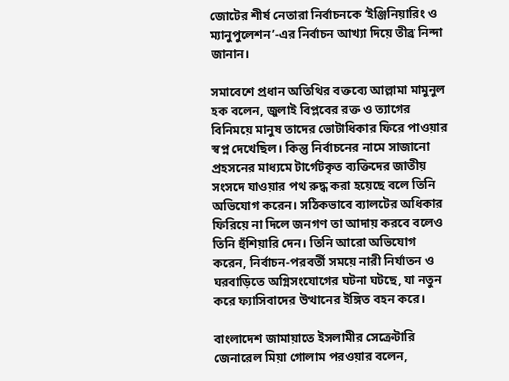জোটের শীর্ষ নেতারা নির্বাচনকে ‘ইঞ্জিনিয়ারিং ও ম্যানুপুলেশন’-এর নির্বাচন আখ্যা দিয়ে তীব্র নিন্দা জানান।

সমাবেশে প্রধান অতিথির বক্তব্যে আল্লামা মামুনুল হক বলেন, জুলাই বিপ্লবের রক্ত ও ত্যাগের বিনিময়ে মানুষ তাদের ভোটাধিকার ফিরে পাওয়ার স্বপ্ন দেখেছিল। কিন্তু নির্বাচনের নামে সাজানো প্রহসনের মাধ্যমে টার্গেটকৃত ব্যক্তিদের জাতীয় সংসদে যাওয়ার পথ রুদ্ধ করা হয়েছে বলে তিনি অভিযোগ করেন। সঠিকভাবে ব্যালটের অধিকার ফিরিয়ে না দিলে জনগণ তা আদায় করবে বলেও তিনি হুঁশিয়ারি দেন। তিনি আরো অভিযোগ করেন, নির্বাচন-পরবর্তী সময়ে নারী নির্যাতন ও ঘরবাড়িতে অগ্নিসংযোগের ঘটনা ঘটছে, যা নতুন করে ফ্যাসিবাদের উত্থানের ইঙ্গিত বহন করে।

বাংলাদেশ জামায়াতে ইসলামীর সেক্রেটারি জেনারেল মিয়া গোলাম পরওয়ার বলেন,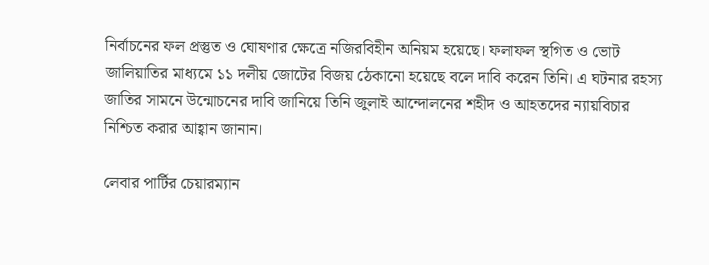নির্বাচনের ফল প্রস্তুত ও ঘোষণার ক্ষেত্রে নজিরবিহীন অনিয়ম হয়েছে। ফলাফল স্থগিত ও ভোট জালিয়াতির মাধ্যমে ১১ দলীয় জোটের বিজয় ঠেকানো হয়েছে বলে দাবি করেন তিনি। এ ঘটনার রহস্য জাতির সামনে উন্মোচনের দাবি জানিয়ে তিনি জুলাই আন্দোলনের শহীদ ও আহতদের ন্যায়বিচার নিশ্চিত করার আহ্বান জানান।

লেবার পার্টির চেয়ারম্যান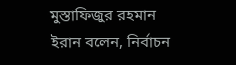মুস্তাফিজুর রহমান ইরান বলেন, নির্বাচন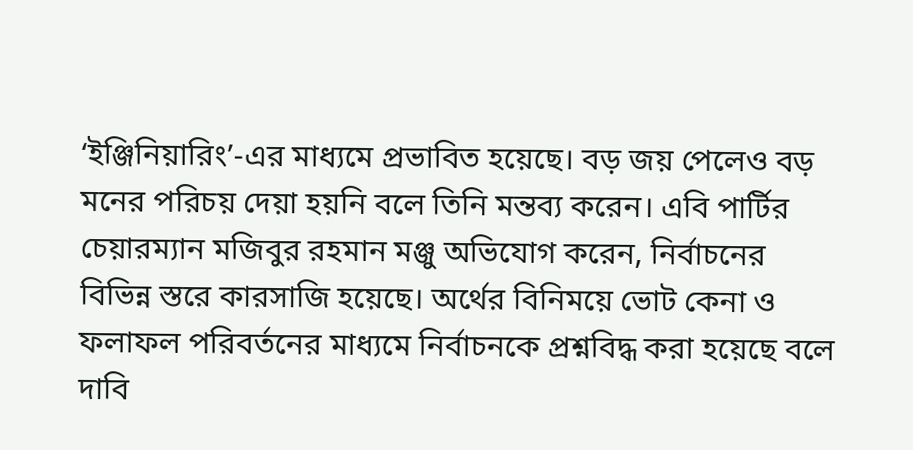‘ইঞ্জিনিয়ারিং’-এর মাধ্যমে প্রভাবিত হয়েছে। বড় জয় পেলেও বড় মনের পরিচয় দেয়া হয়নি বলে তিনি মন্তব্য করেন। এবি পার্টির চেয়ারম্যান মজিবুর রহমান মঞ্জু অভিযোগ করেন, নির্বাচনের বিভিন্ন স্তরে কারসাজি হয়েছে। অর্থের বিনিময়ে ভোট কেনা ও ফলাফল পরিবর্তনের মাধ্যমে নির্বাচনকে প্রশ্নবিদ্ধ করা হয়েছে বলে দাবি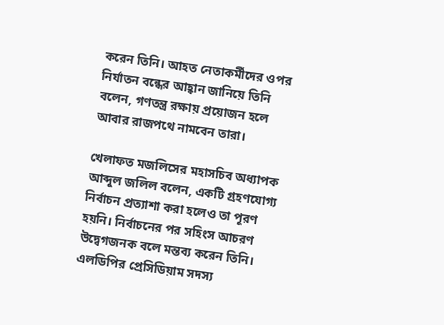করেন তিনি। আহত নেতাকর্মীদের ওপর নির্যাতন বন্ধের আহ্বান জানিয়ে তিনি বলেন, গণতন্ত্র রক্ষায় প্রয়োজন হলে আবার রাজপথে নামবেন তারা।

খেলাফত মজলিসের মহাসচিব অধ্যাপক আব্দুল জলিল বলেন, একটি গ্রহণযোগ্য নির্বাচন প্রত্যাশা করা হলেও তা পূরণ হয়নি। নির্বাচনের পর সহিংস আচরণ উদ্বেগজনক বলে মন্তব্য করেন তিনি। এলডিপির প্রেসিডিয়াম সদস্য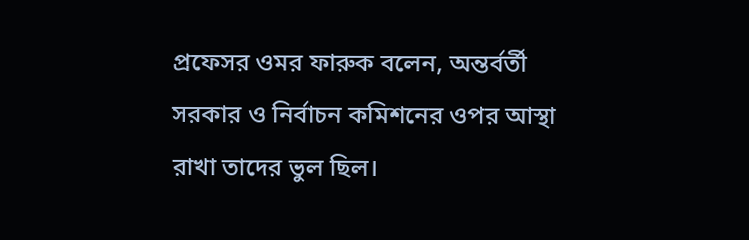প্রফেসর ওমর ফারুক বলেন, অন্তর্বর্তী সরকার ও নির্বাচন কমিশনের ওপর আস্থা রাখা তাদের ভুল ছিল।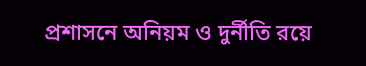প্রশাসনে অনিয়ম ও দুর্নীতি রয়ে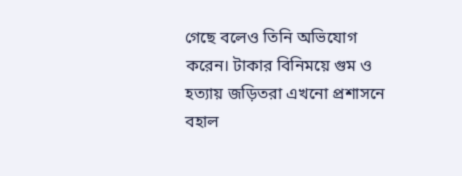গেছে বলেও তিনি অভিযোগ করেন। টাকার বিনিময়ে গুম ও হত্যায় জড়িতরা এখনো প্রশাসনে বহাল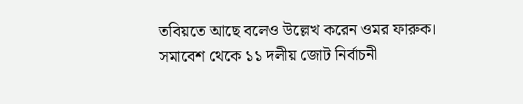তবিয়তে আছে বলেও উল্লেখ করেন ওমর ফারুক। সমাবেশ থেকে ১১ দলীয় জোট নির্বাচনী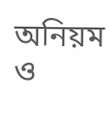অনিয়ম ও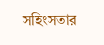সহিংসতার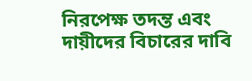নিরপেক্ষ তদন্ত এবং দায়ীদের বিচারের দাবি